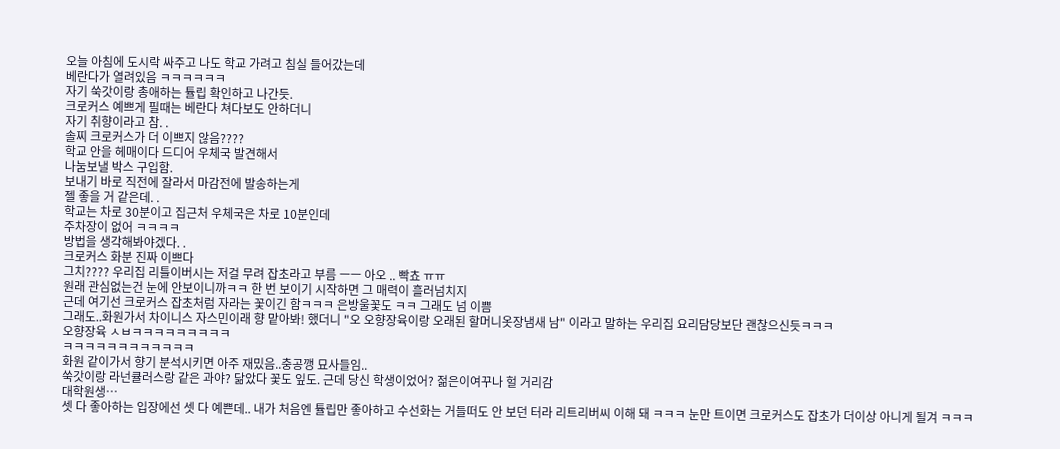오늘 아침에 도시락 싸주고 나도 학교 가려고 침실 들어갔는데
베란다가 열려있음 ㅋㅋㅋㅋㅋㅋ
자기 쑥갓이랑 총애하는 튤립 확인하고 나간듯.
크로커스 예쁘게 필때는 베란다 쳐다보도 안하더니
자기 취향이라고 참. .
솔찌 크로커스가 더 이쁘지 않음????
학교 안을 헤매이다 드디어 우체국 발견해서
나눔보낼 박스 구입함.
보내기 바로 직전에 잘라서 마감전에 발송하는게
젤 좋을 거 같은데. .
학교는 차로 30분이고 집근처 우체국은 차로 10분인데
주차장이 없어 ㅋㅋㅋㅋ
방법을 생각해봐야겠다. .
크로커스 화분 진짜 이쁘다
그치???? 우리집 리틀이버시는 저걸 무려 잡초라고 부름 ㅡㅡ 아오 .. 빡쵸 ㅠㅠ
원래 관심없는건 눈에 안보이니까ㅋㅋ 한 번 보이기 시작하면 그 매력이 흘러넘치지
근데 여기선 크로커스 잡초처럼 자라는 꽃이긴 함ㅋㅋㅋ 은방울꽃도 ㅋㅋ 그래도 넘 이쁨
그래도..화원가서 차이니스 자스민이래 향 맡아봐! 했더니 "오 오향장육이랑 오래된 할머니옷장냄새 남" 이라고 말하는 우리집 요리담당보단 괜찮으신듯ㅋㅋㅋ
오향장육 ㅅㅂㅋㅋㅋㅋㅋㅋㅋㅋㅋ
ㅋㅋㅋㅋㅋㅋㅋㅋㅋㅋㅋㅋ
화원 같이가서 향기 분석시키면 아주 재밌음..충공깽 묘사들임..
쑥갓이랑 라넌큘러스랑 같은 과야? 닮았다 꽃도 잎도. 근데 당신 학생이었어? 젊은이여꾸나 헐 거리감
대학원생…
셋 다 좋아하는 입장에선 셋 다 예쁜데.. 내가 처음엔 튤립만 좋아하고 수선화는 거들떠도 안 보던 터라 리트리버씨 이해 돼 ㅋㅋㅋ 눈만 트이면 크로커스도 잡초가 더이상 아니게 될겨 ㅋㅋㅋ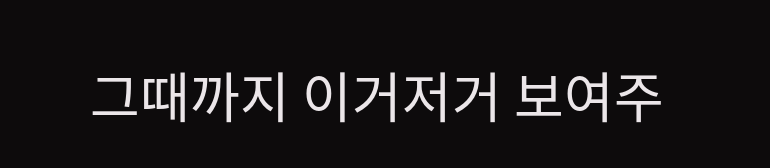그때까지 이거저거 보여주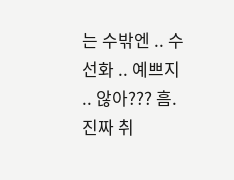는 수밖엔 .. 수선화 .. 예쁘지 .. 않아??? 흠. 진짜 취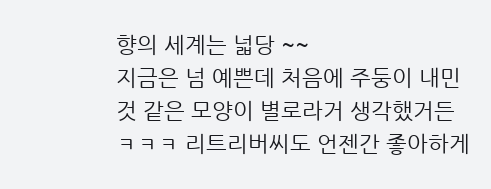향의 세계는 넓당 ~~
지금은 넘 예쁜데 처음에 주둥이 내민 것 같은 모양이 별로라거 생각했거든 ㅋㅋㅋ 리트리버씨도 언젠간 좋아하게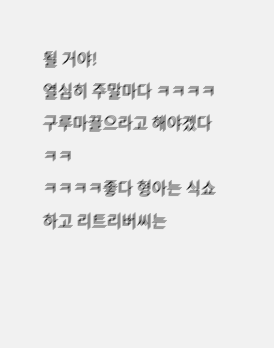될 거야!
열심히 주말마다 ㅋㅋㅋㅋ 구루마끌으라고 해야겠다 ㅋㅋ
ㅋㅋㅋㅋ좋다 형아는 식쇼하고 리트리버씨는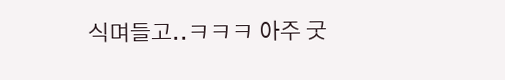식며들고..ㅋㅋㅋ 아주 굿